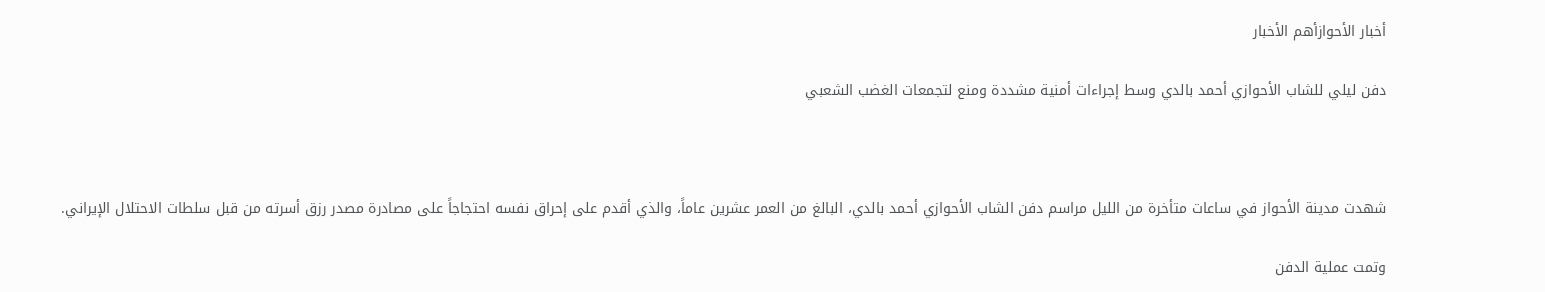أخبار الأحوازأهم الأخبار

دفن ليلي للشاب الأحوازي أحمد بالدي وسط إجراءات أمنية مشددة ومنع لتجمعات الغضب الشعبي



شهدت مدينة الأحواز في ساعات متأخرة من الليل مراسم دفن الشاب الأحوازي أحمد بالدي، البالغ من العمر عشرين عاماً، والذي أقدم على إحراق نفسه احتجاجاً على مصادرة مصدر رزق أسرته من قبل سلطات الاحتلال الإيراني.

وتمت عملية الدفن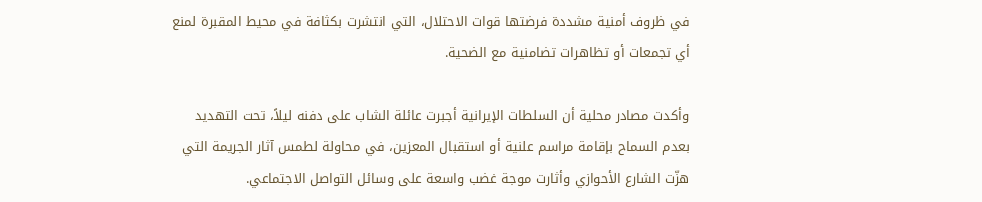في ظروف أمنية مشددة فرضتها قوات الاحتلال، التي انتشرت بكثافة في محيط المقبرة لمنع أي تجمعات أو تظاهرات تضامنية مع الضحية.

وأكدت مصادر محلية أن السلطات الإيرانية أجبرت عائلة الشاب على دفنه ليلاً، تحت التهديد بعدم السماح بإقامة مراسم علنية أو استقبال المعزين، في محاولة لطمس آثار الجريمة التي هزّت الشارع الأحوازي وأثارت موجة غضب واسعة على وسائل التواصل الاجتماعي.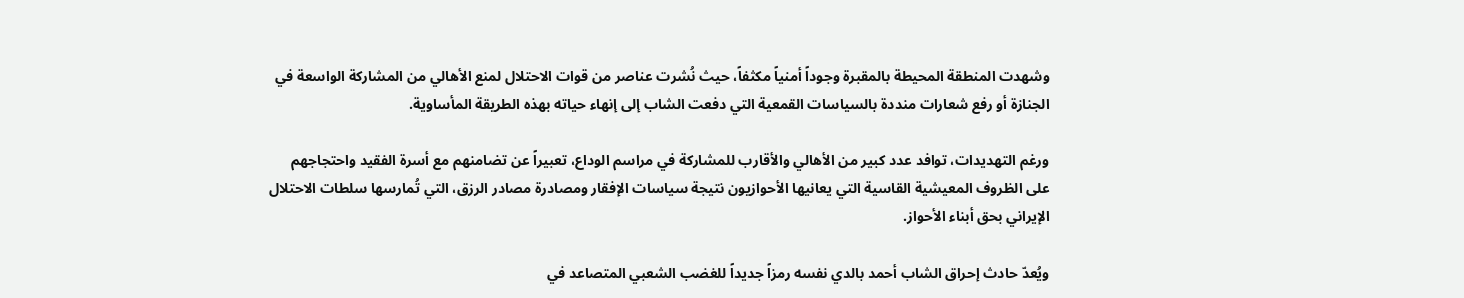وشهدت المنطقة المحيطة بالمقبرة وجوداً أمنياً مكثفاً، حيث نُشرت عناصر من قوات الاحتلال لمنع الأهالي من المشاركة الواسعة في الجنازة أو رفع شعارات منددة بالسياسات القمعية التي دفعت الشاب إلى إنهاء حياته بهذه الطريقة المأساوية.

ورغم التهديدات، توافد عدد كبير من الأهالي والأقارب للمشاركة في مراسم الوداع، تعبيراً عن تضامنهم مع أسرة الفقيد واحتجاجهم على الظروف المعيشية القاسية التي يعانيها الأحوازيون نتيجة سياسات الإفقار ومصادرة مصادر الرزق، التي تُمارسها سلطات الاحتلال الإيراني بحق أبناء الأحواز.

ويُعدّ حادث إحراق الشاب أحمد بالدي نفسه رمزاً جديداً للغضب الشعبي المتصاعد في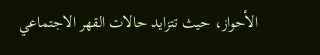الأحواز، حيث تتزايد حالات القهر الاجتماعي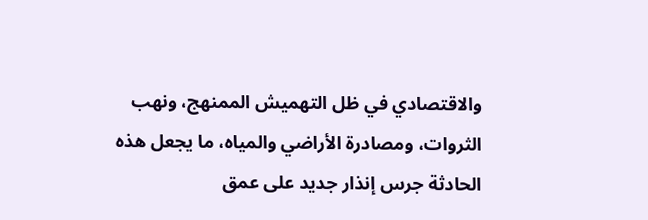والاقتصادي في ظل التهميش الممنهج، ونهب الثروات، ومصادرة الأراضي والمياه، ما يجعل هذه الحادثة جرس إنذار جديد على عمق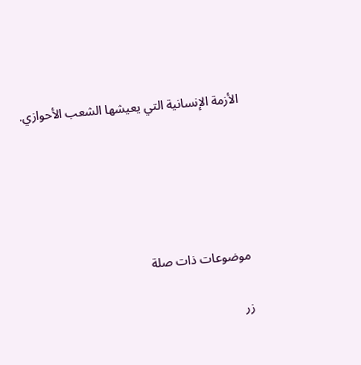الأزمة الإنسانية التي يعيشها الشعب الأحوازي.





موضوعات ذات صلة

زر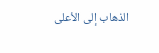الذهاب إلى الأعلى